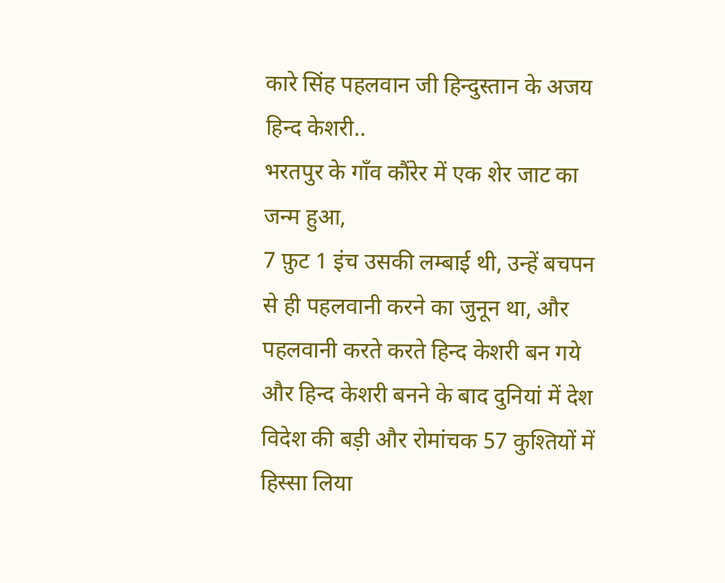कारे सिंह पहलवान जी हिन्दुस्तान के अजय हिन्द केशरी..
भरतपुर के गाँव कौंरेर में एक शेर जाट का जन्म हुआ,
7 फ़ुट 1 इंच उसकी लम्बाई थी, उन्हें बचपन से ही पहलवानी करने का जुनून था, और पहलवानी करते करते हिन्द केशरी बन गये और हिन्द केशरी बनने के बाद दुनियां में देश विदेश की बड़ी और रोमांचक 57 कुश्तियों में हिस्सा लिया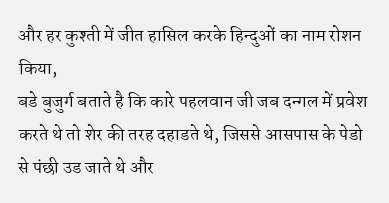और हर कुश्ती में जीत हासिल करके हिन्दुओं का नाम रोशन किया,
बडे बुजुर्ग बताते है कि कारे पहलवान जी जब दन्गल में प्रवेश करते थे तो शेर की तरह दहाडते थे, जिससे आसपास के पेडो से पंछी उड जाते थे और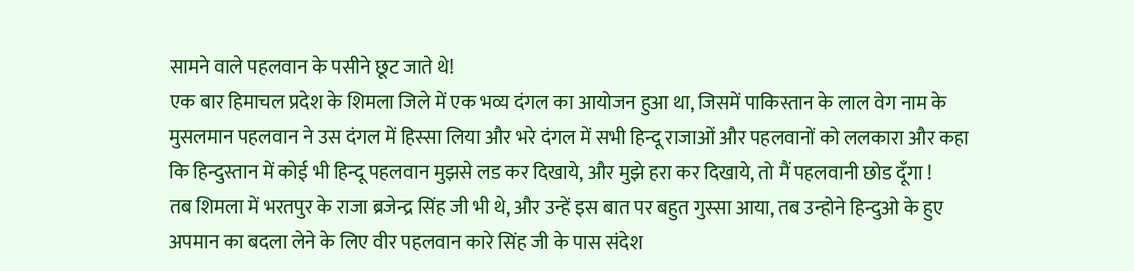सामने वाले पहलवान के पसीने छूट जाते थे!
एक बार हिमाचल प्रदेश के शिमला जिले में एक भव्य दंगल का आयोजन हुआ था, जिसमें पाकिस्तान के लाल वेग नाम के मुसलमान पहलवान ने उस दंगल में हिस्सा लिया और भरे दंगल में सभी हिन्दू राजाओं और पहलवानों को ललकारा और कहा कि हिन्दुस्तान में कोई भी हिन्दू पहलवान मुझसे लड कर दिखाये, और मुझे हरा कर दिखाये, तो मैं पहलवानी छोड दूँगा !
तब शिमला में भरतपुर के राजा ब्रजेन्द्र सिंह जी भी थे, और उन्हें इस बात पर बहुत गुस्सा आया, तब उन्होने हिन्दुओ के हुए अपमान का बदला लेने के लिए वीर पहलवान कारे सिंह जी के पास संदेश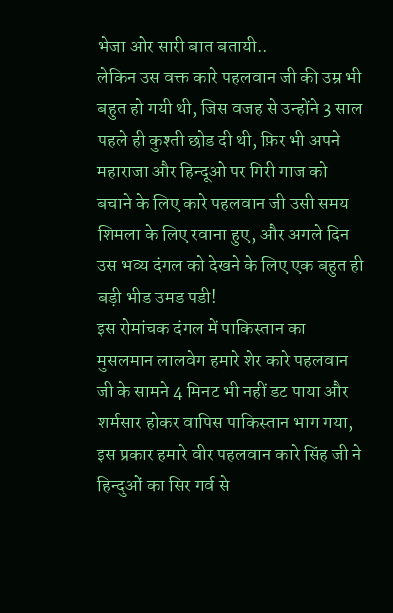भेजा ओर सारी बात बतायी..
लेकिन उस वक्त कारे पहलवान जी की उम्र भी बहुत हो गयी थी, जिस वजह से उन्होंने 3 साल पहले ही कुश्ती छोड दी थी, फ़िर भी अपने महाराजा और हिन्दूओ पर गिरी गाज को बचाने के लिए कारे पहलवान जी उसी समय शिमला के लिए रवाना हुए, और अगले दिन उस भव्य दंगल को देखने के लिए एक बहुत ही बड़ी भीड उमड पडी!
इस रोमांचक दंगल में पाकिस्तान का मुसलमान लालवेग हमारे शेर कारे पहलवान जी के सामने 4 मिनट भी नहीं डट पाया और शर्मसार होकर वापिस पाकिस्तान भाग गया, इस प्रकार हमारे वीर पहलवान कारे सिंह जी ने हिन्दुओं का सिर गर्व से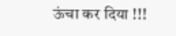ऊंचा कर दिया !!!